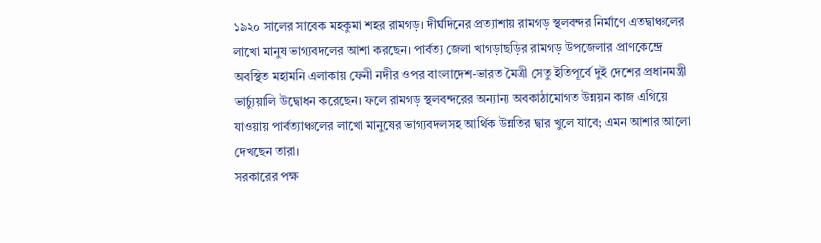১৯২০ সালের সাবেক মহকুমা শহর রামগড়। দীর্ঘদিনের প্রত্যাশায় রামগড় স্থলবন্দর নির্মাণে এতদ্বাঞ্চলের লাখো মানুষ ভাগ্যবদলের আশা করছেন। পার্বত্য জেলা খাগড়াছড়ির রামগড় উপজেলার প্রাণকেন্দ্রে অবস্থিত মহামনি এলাকায় ফেনী নদীর ওপর বাংলাদেশ-ভারত মৈত্রী সেতু ইতিপূর্বে দুই দেশের প্রধানমন্ত্রী ভার্চ্যুয়ালি উদ্বোধন করেছেন। ফলে রামগড় স্থলবন্দরের অন্যান্য অবকাঠামোগত উন্নয়ন কাজ এগিয়ে যাওয়ায় পার্বত্যাঞ্চলের লাখো মানুষের ভাগ্যবদলসহ আর্থিক উন্নতির দ্বার খুলে যাবে; এমন আশার আলো দেখছেন তারা।
সরকারের পক্ষ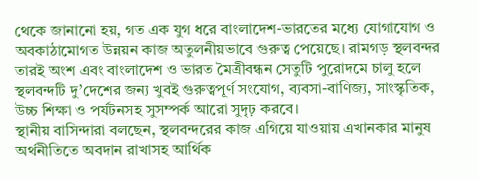থেকে জানানো হয়, গত এক যুগ ধরে বাংলাদেশ-ভারতের মধ্যে যোগাযোগ ও অবকাঠামোগত উন্নয়ন কাজ অতুলনীয়ভাবে গুরুত্ব পেয়েছে। রামগড় স্থলবন্দর তারই অংশ এবং বাংলাদেশ ও ভারত মৈত্রীবন্ধন সেতুটি পুরোদমে চালু হলে স্থলবন্দটি দু’দেশের জন্য খুবই গুরুত্বপূর্ণ সংযোগ, ব্যবসা-বাণিজ্য, সাংস্কৃতিক, উচ্চ শিক্ষা ও পর্যটনসহ সুসম্পর্ক আরো সুদৃঢ় করবে।
স্থানীয় বাসিন্দারা বলছেন, স্থলবন্দরের কাজ এগিয়ে যাওয়ায় এখানকার মানুষ অর্থনীতিতে অবদান রাখাসহ আর্থিক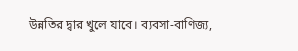উন্নতির দ্বার খুলে যাবে। ব্যবসা-বাণিজ্য,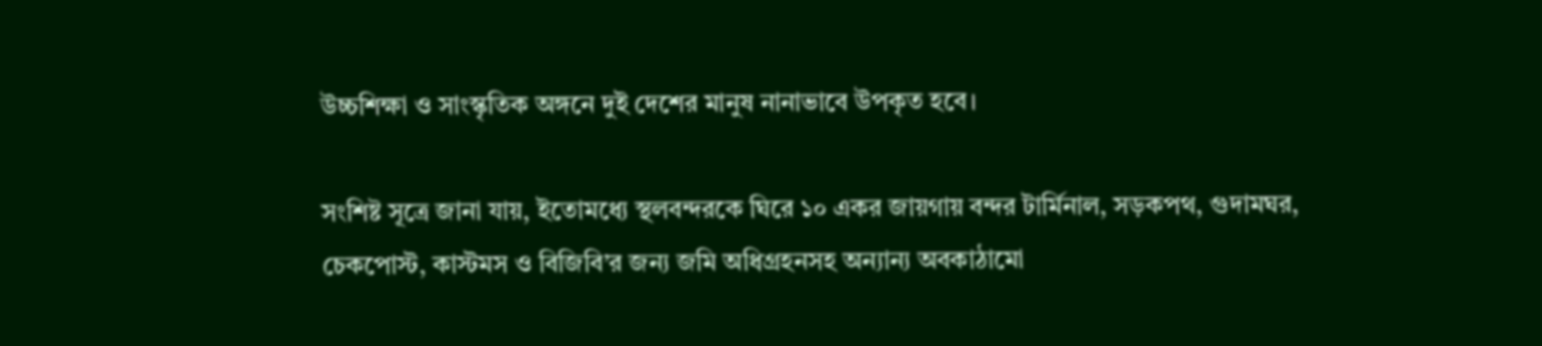উচ্চশিক্ষা ও সাংস্কৃতিক অঙ্গনে দুই দেশের মানুষ নানাভাবে উপকৃত হবে।

সংশিষ্ট সূত্রে জানা যায়, ইতোমধ্যে স্থলবন্দরকে ঘিরে ১০ একর জায়গায় বন্দর টার্মিনাল, সড়কপথ, গুদামঘর, চেকপোস্ট, কাস্টমস ও বিজিবি’র জন্য জমি অধিগ্রহনসহ অন্যান্য অবকাঠামো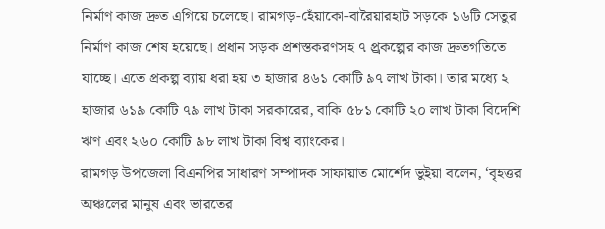নির্মাণ কাজ দ্রুত এগিয়ে চলেছে। রামগড়-হেঁয়াকো-বারৈয়ারহাট সড়কে ১৬টি সেতুর নির্মাণ কাজ শেষ হয়েছে। প্রধান সড়ক প্রশস্তকরণসহ ৭ প্র্রকল্পের কাজ দ্রুতগতিতে যাচ্ছে। এতে প্রকল্প ব্যায় ধরা হয় ৩ হাজার ৪৬১ কোটি ৯৭ লাখ টাকা। তার মধ্যে ২ হাজার ৬১৯ কোটি ৭৯ লাখ টাকা সরকারের, বাকি ৫৮১ কোটি ২০ লাখ টাকা বিদেশি ঋণ এবং ২৬০ কোটি ৯৮ লাখ টাকা বিশ্ব ব্যাংকের।
রামগড় উপজেলা বিএনপির সাধারণ সম্পাদক সাফায়াত মোর্শেদ ভুইয়া বলেন, ‘বৃহত্তর অঞ্চলের মানুষ এবং ভারতের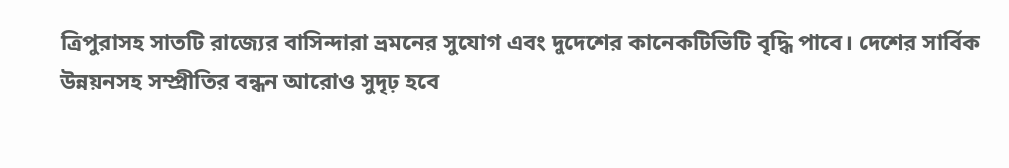ত্রিপুরাসহ সাতটি রাজ্যের বাসিন্দারা ভ্রমনের সুযোগ এবং দুদেশের কানেকটিভিটি বৃদ্ধি পাবে। দেশের সার্বিক উন্নয়নসহ সম্প্রীতির বন্ধন আরোও সুদৃঢ় হবে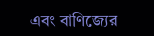এবং বাণিজ্যের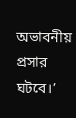অভাবনীয় প্রসার ঘটবে।’